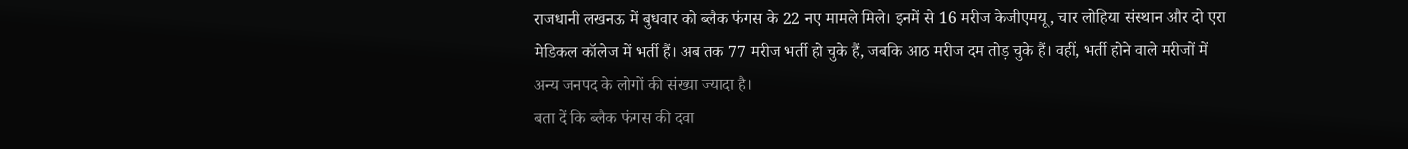राजधानी लखनऊ में बुधवार को ब्लैक फंगस के 22 नए मामले मिले। इनमें से 16 मरीज केजीएमयू, चार लोहिया संस्थान और दो एरा मेडिकल कॉलेज में भर्ती हैं। अब तक 77 मरीज भर्ती हो चुके हैं, जबकि आठ मरीज दम तोड़ चुके हैं। वहीं, भर्ती होने वाले मरीजों में अन्य जनपद के लोगों की संख्या ज्यादा है।
बता दें कि ब्लैक फंगस की दवा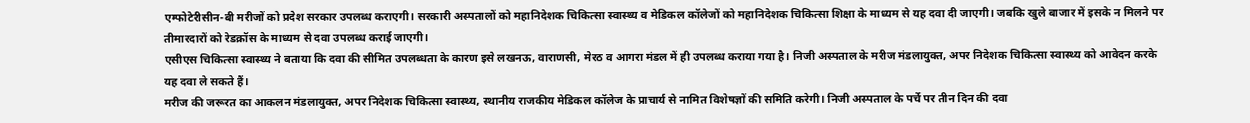एम्फोटेरीसीन-बी मरीजों को प्रदेश सरकार उपलब्ध कराएगी। सरकारी अस्पतालों को महानिदेशक चिकित्सा स्वास्थ्य व मेडिकल कॉलेजों को महानिदेशक चिकित्सा शिक्षा के माध्यम से यह दवा दी जाएगी। जबकि खुले बाजार में इसके न मिलने पर तीमारदारों को रेडक्रॉस के माध्यम से दवा उपलब्ध कराई जाएगी।
एसीएस चिकित्सा स्वास्थ्य ने बताया कि दवा की सीमित उपलब्धता के कारण इसे लखनऊ, वाराणसी, मेरठ व आगरा मंडल में ही उपलब्ध कराया गया है। निजी अस्पताल के मरीज मंडलायुक्त, अपर निदेशक चिकित्सा स्वास्थ्य को आवेदन करके यह दवा ले सकते हैं।
मरीज की जरूरत का आकलन मंडलायुक्त, अपर निदेशक चिकित्सा स्वास्थ्य, स्थानीय राजकीय मेडिकल कॉलेज के प्राचार्य से नामित विशेषज्ञों की समिति करेगी। निजी अस्पताल के पर्चे पर तीन दिन की दवा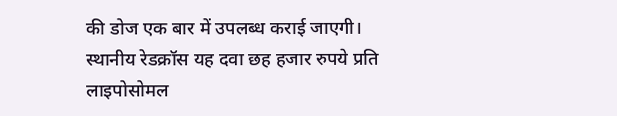की डोज एक बार में उपलब्ध कराई जाएगी। स्थानीय रेडक्रॉस यह दवा छह हजार रुपये प्रति लाइपोसोमल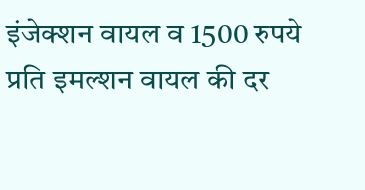इंजेक्शन वायल व 1500 रुपये प्रति इमल्शन वायल की दर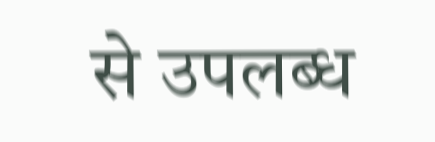से उपलब्ध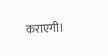कराएगी।